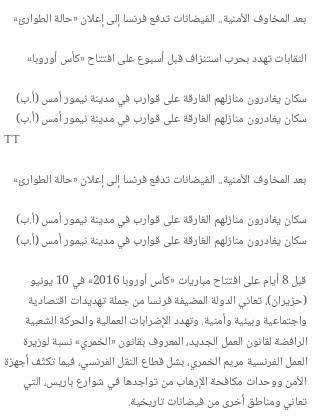بعد المخاوف الأمنية.. الفيضانات تدفع فرنسا إلى إعلان «حالة الطوارئ»

النقابات تهدد بحرب استنزاف قبل أسبوع على افتتاح «كأس أوروبا»

سكان يغادرون منازلهم الغارقة على قوارب في مدينة نيمور أمس (أ.ب)
سكان يغادرون منازلهم الغارقة على قوارب في مدينة نيمور أمس (أ.ب)
TT

بعد المخاوف الأمنية.. الفيضانات تدفع فرنسا إلى إعلان «حالة الطوارئ»

سكان يغادرون منازلهم الغارقة على قوارب في مدينة نيمور أمس (أ.ب)
سكان يغادرون منازلهم الغارقة على قوارب في مدينة نيمور أمس (أ.ب)

قبل 8 أيام على افتتاح مباريات «كأس أوروبا 2016» في 10 يونيو (حزيران)، تعاني الدولة المضيفة فرنسا من جملة تهديدات اقتصادية واجتماعية وبيئية وأمنية. وتهدد الإضرابات العمالية والحركة الشعبية الرافضة لقانون العمل الجديد، المعروف بقانون «الخمري» نسبة لوزيرة العمل الفرنسية مريم الخمري، بشل قطاع النقل الفرنسي، فيما تكثّف أجهزة الأمن ووحدات مكافحة الإرهاب من تواجدها في شوارع باريس، التي تعاني ومناطق أخرى من فيضانات تاريخية.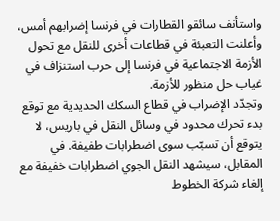واستأنف سائقو القطارات في فرنسا إضرابهم أمس، وأعلنت التعبئة في قطاعات أخرى للنقل مع تحول الأزمة الاجتماعية في فرنسا إلى حرب استنزاف في غياب حل منظور للأزمة.
وتجدّد الإضراب في قطاع السكك الحديدية مع توقع بدء تحرك محدود في وسائل النقل في باريس، لا يتوقع أن تسبّب سوى اضطرابات طفيفة. في المقابل، سيشهد النقل الجوي اضطرابات خفيفة مع إلغاء شركة الخطوط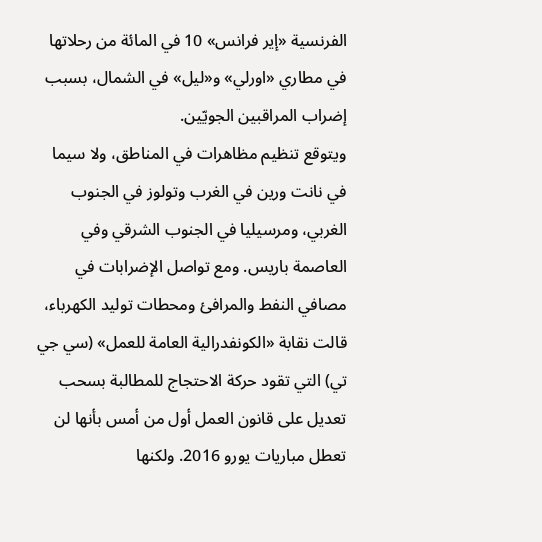الفرنسية «إير فرانس» 10 في المائة من رحلاتها في مطاري «اورلي» و«ليل» في الشمال، بسبب إضراب المراقبين الجويّين.
ويتوقع تنظيم مظاهرات في المناطق، ولا سيما في نانت ورين في الغرب وتولوز في الجنوب الغربي، ومرسيليا في الجنوب الشرقي وفي العاصمة باريس. ومع تواصل الإضرابات في مصافي النفط والمرافئ ومحطات توليد الكهرباء، قالت نقابة «الكونفدرالية العامة للعمل» (سي جي تي) التي تقود حركة الاحتجاج للمطالبة بسحب تعديل على قانون العمل أول من أمس بأنها لن تعطل مباريات يورو 2016. ولكنها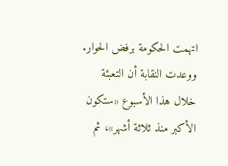اتهمت الحكومة برفض الحوار.
ووعدت النقابة أن التعبئة خلال هذا الأسبوع «ستكون الأكبر منذ ثلاثة أشهر»، ثم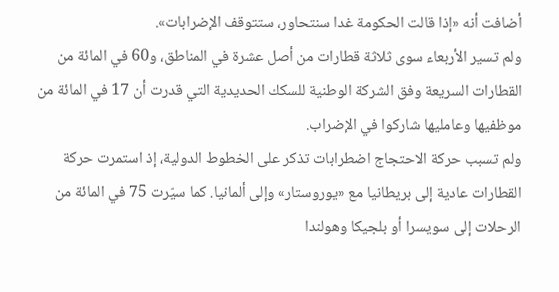أضافت أنه «إذا قالت الحكومة غدا سنتحاور، ستتوقف الإضرابات».
ولم تسير الأربعاء سوى ثلاثة قطارات من أصل عشرة في المناطق، و60 في المائة من القطارات السريعة وفق الشركة الوطنية للسكك الحديدية التي قدرت أن 17 في المائة من موظفيها وعامليها شاركوا في الإضراب.
ولم تسبب حركة الاحتجاج اضطرابات تذكر على الخطوط الدولية، إذ استمرت حركة القطارات عادية إلى بريطانيا مع «يوروستار» وإلى ألمانيا. كما سيّرت 75 في المائة من الرحلات إلى سويسرا أو بلجيكا وهولندا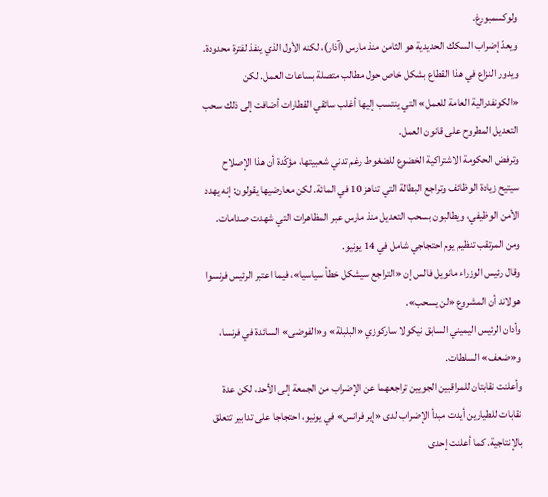ولوكسمبورغ.
ويعدّ إضراب السكك الحديدية هو الثامن منذ مارس (آذار)، لكنه الأول الذي ينفذ لفترة محدودة. ويدور النزاع في هذا القطاع بشكل خاص حول مطالب متصلة بساعات العمل. لكن «الكونفدرالية العامة للعمل» التي ينتسب إليها أغلب سائقي القطارات أضافت إلى ذلك سحب التعديل المطروح على قانون العمل.
وترفض الحكومة الاشتراكية الخضوع للضغوط رغم تدني شعبيتها، مؤكّدة أن هذا الإصلاح سيتيح زيادة الوظائف وتراجع البطالة التي تناهز 10 في المائة. لكن معارضيها يقولون: إنه يهدد الأمن الوظيفي، ويطالبون بسحب التعديل منذ مارس عبر المظاهرات التي شهدت صدامات. ومن المرتقب تنظيم يوم احتجاجي شامل في 14 يونيو.
وقال رئيس الوزراء مانويل فالس إن «التراجع سيشكل خطأ سياسيا»، فيما اعتبر الرئيس فرنسوا هولاند أن المشروع «لن يسحب».
وأدان الرئيس اليميني السابق نيكولا ساركوزي «البلبلة» و«الفوضى» السائدة في فرنسا، و«ضعف» السلطات.
وأعلنت نقابتان للمراقبين الجويين تراجعهما عن الإضراب من الجمعة إلى الأحد، لكن عدة نقابات للطيارين أيدت مبدأ الإضراب لدى «إير فرانس» في يونيو، احتجاجا على تدابير تتعلق بالإنتاجية. كما أعلنت إحدى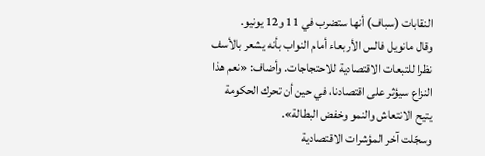النقابات (سباف) أنها ستضرب في 11 و12 يونيو.
وقال مانويل فالس الأربعاء أمام النواب بأنه يشعر بالأسف نظرا للتبعات الاقتصادية للاحتجاجات. وأضاف: «نعم هذا النزاع سيؤثر على اقتصادنا، في حين أن تحرك الحكومة يتيح الانتعاش والنمو وخفض البطالة».
وسجّلت آخر المؤشرات الاقتصادية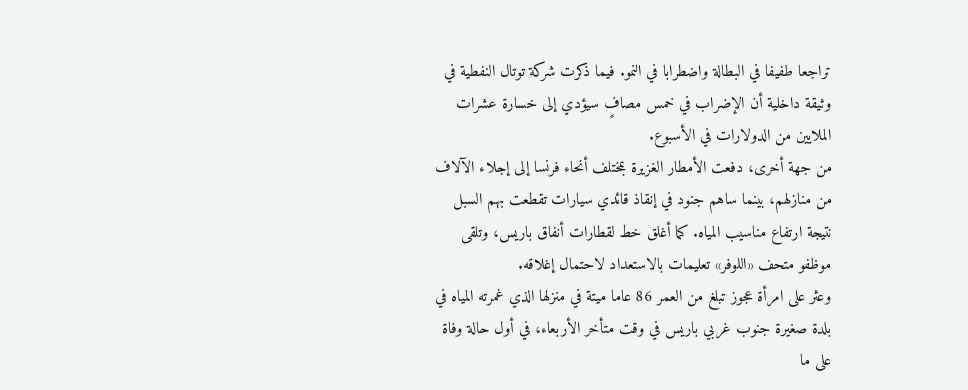تراجعا طفيفا في البطالة واضطرابا في النمو. فيما ذكرت شركة توتال النفطية في وثيقة داخلية أن الإضراب في خمس مصافٍ سيؤدي إلى خسارة عشرات الملايين من الدولارات في الأسبوع.
من جهة أخرى، دفعت الأمطار الغزيرة بمختلف أنحاء فرنسا إلى إجلاء الآلاف من منازلهم، بينما ساهم جنود في إنقاذ قائدي سيارات تقطعت بهم السبل نتيجة ارتفاع مناسيب المياه. كما أغلق خط لقطارات أنفاق باريس، وتلقى موظفو متحف «اللوفر» تعليمات بالاستعداد لاحتمال إغلاقه.
وعثر على امرأة عجوز تبلغ من العمر 86 عاما ميتة في منزلها الذي غمرته المياه في بلدة صغيرة جنوب غربي باريس في وقت متأخر الأربعاء، في أول حالة وفاة على ما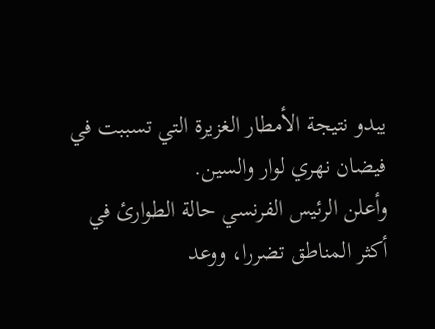يبدو نتيجة الأمطار الغزيرة التي تسببت في فيضان نهري لوار والسين.
وأعلن الرئيس الفرنسي حالة الطوارئ في أكثر المناطق تضررا، ووعد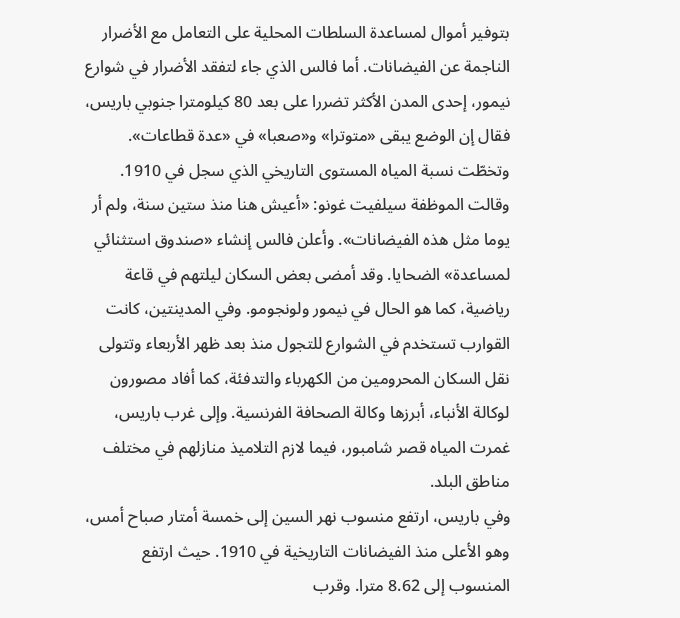بتوفير أموال لمساعدة السلطات المحلية على التعامل مع الأضرار الناجمة عن الفيضانات. أما فالس الذي جاء لتفقد الأضرار في شوارع نيمور، إحدى المدن الأكثر تضررا على بعد 80 كيلومترا جنوبي باريس، فقال إن الوضع يبقى «متوترا» و«صعبا» في «عدة قطاعات». وتخطّت نسبة المياه المستوى التاريخي الذي سجل في 1910.
وقالت الموظفة سيلفيت غونو: «أعيش هنا منذ ستين سنة، ولم أر يوما مثل هذه الفيضانات». وأعلن فالس إنشاء «صندوق استثنائي لمساعدة» الضحايا. وقد أمضى بعض السكان ليلتهم في قاعة رياضية، كما هو الحال في نيمور ولونجومو. وفي المدينتين، كانت القوارب تستخدم في الشوارع للتجول منذ بعد ظهر الأربعاء وتتولى نقل السكان المحرومين من الكهرباء والتدفئة، كما أفاد مصورون لوكالة الأنباء، أبرزها وكالة الصحافة الفرنسية. وإلى غرب باريس، غمرت المياه قصر شامبور، فيما لازم التلاميذ منازلهم في مختلف مناطق البلد.
وفي باريس، ارتفع منسوب نهر السين إلى خمسة أمتار صباح أمس، وهو الأعلى منذ الفيضانات التاريخية في 1910. حيث ارتفع المنسوب إلى 8.62 مترا. وقرب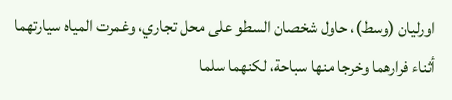اورليان (وسط)، حاول شخصان السطو على محل تجاري، وغمرت المياه سيارتهما أثناء فرارهما وخرجا منها سباحة، لكنهما سلما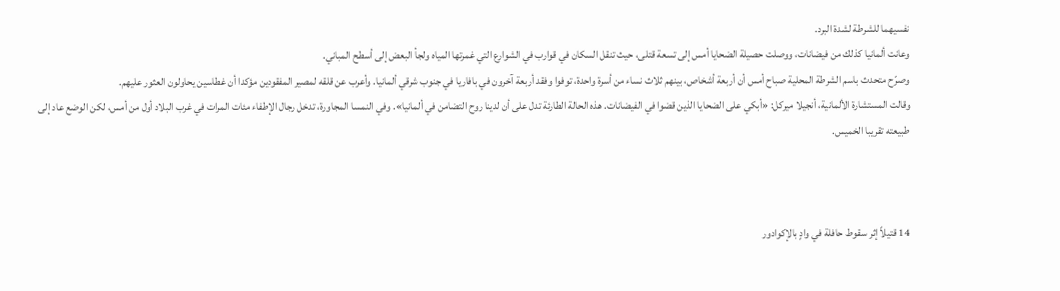نفسيهما للشرطة لشدة البرد.
وعانت ألمانيا كذلك من فيضانات، ووصلت حصيلة الضحايا أمس إلى تسعة قتلى، حيث تنقل السكان في قوارب في الشوارع التي غمرتها المياه ولجأ البعض إلى أسطح المباني.
وصرّح متحدث باسم الشرطة المحلية صباح أمس أن أربعة أشخاص، بينهم ثلاث نساء من أسرة واحدة، توفوا وفقد أربعة آخرون في بافاريا في جنوب شرقي ألمانيا. وأعرب عن قلقه لمصير المفقودين مؤكدا أن غطاسين يحاولون العثور عليهم.
وقالت المستشارة الألمانية، أنجيلا ميركل: «أبكي على الضحايا الذين قضوا في الفيضانات. هذه الحالة الطارئة تدل على أن لدينا روح التضامن في ألمانيا». وفي النمسا المجاورة، تدخل رجال الإطفاء مئات المرات في غرب البلاد أول من أمس، لكن الوضع عاد إلى طبيعته تقريبا الخميس.



14 قتيلاً إثر سقوط حافلة في وادٍ بالإكوادور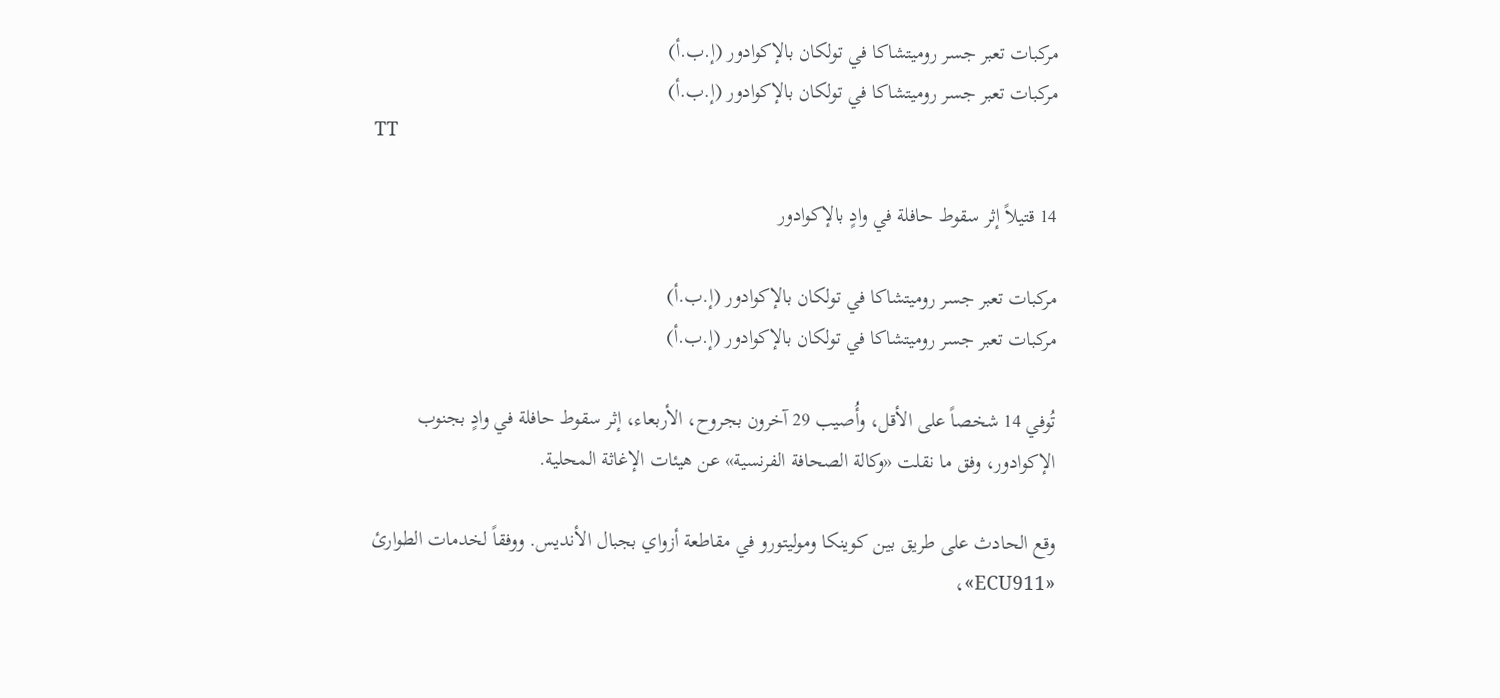مركبات تعبر جسر روميتشاكا في تولكان بالإكوادور (إ.ب.أ)
مركبات تعبر جسر روميتشاكا في تولكان بالإكوادور (إ.ب.أ)
TT

14 قتيلاً إثر سقوط حافلة في وادٍ بالإكوادور

مركبات تعبر جسر روميتشاكا في تولكان بالإكوادور (إ.ب.أ)
مركبات تعبر جسر روميتشاكا في تولكان بالإكوادور (إ.ب.أ)

تُوفي 14 شخصاً على الأقل، وأُصيب 29 آخرون بجروح، الأربعاء، إثر سقوط حافلة في وادٍ بجنوب الإكوادور، وفق ما نقلت «وكالة الصحافة الفرنسية» عن هيئات الإغاثة المحلية.

وقع الحادث على طريق بين كوينكا وموليتورو في مقاطعة أزواي بجبال الأنديس. ووفقاً لخدمات الطوارئ «ECU911»،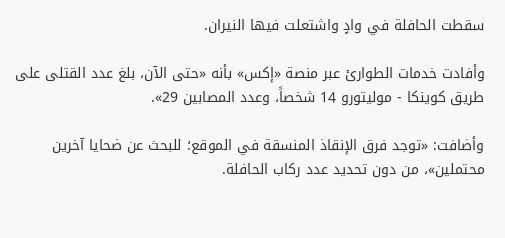سقطت الحافلة في وادٍ واشتعلت فيها النيران.

وأفادت خدمات الطوارئ عبر منصة «إكس» بأنه «حتى الآن، بلغ عدد القتلى على طريق كوينكا - موليتورو 14 شخصاً، وعدد المصابين 29».

وأضافت: «توجد فرق الإنقاذ المنسقة في الموقع؛ للبحث عن ضحايا آخرين محتملين»، من دون تحديد عدد ركاب الحافلة.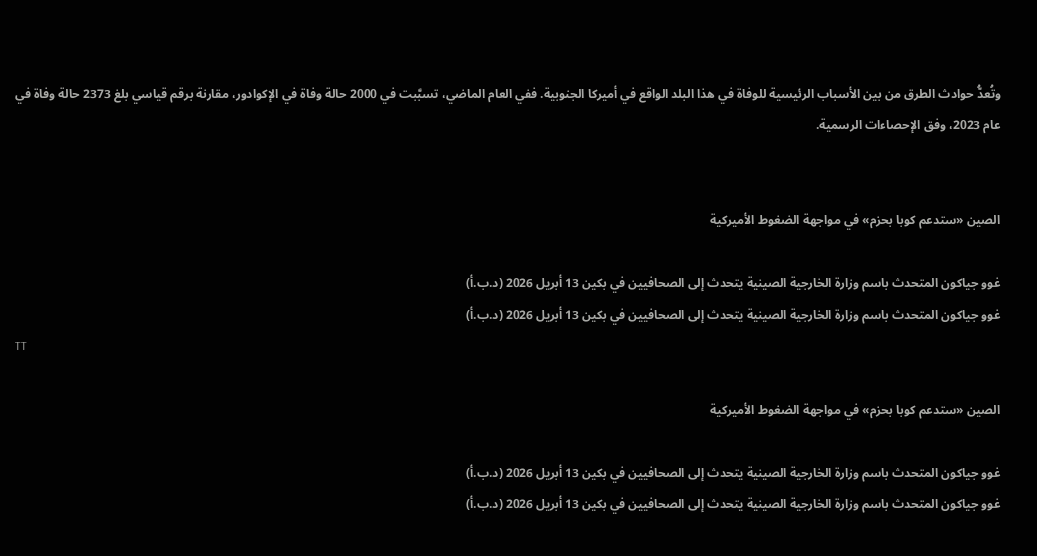وتُعدُّ حوادث الطرق من بين الأسباب الرئيسية للوفاة في هذا البلد الواقع في أميركا الجنوبية. ففي العام الماضي، تسبَّبت في 2000 حالة وفاة في الإكوادور، مقارنة برقم قياسي بلغ 2373 حالة وفاة في عام 2023، وفق الإحصاءات الرسمية.


الصين «ستدعم كوبا بحزم» في مواجهة الضغوط الأميركية

غوو جياكون المتحدث باسم وزارة الخارجية الصينية يتحدث إلى الصحافيين في بكين 13 أبريل 2026 (د.ب.أ)
غوو جياكون المتحدث باسم وزارة الخارجية الصينية يتحدث إلى الصحافيين في بكين 13 أبريل 2026 (د.ب.أ)
TT

الصين «ستدعم كوبا بحزم» في مواجهة الضغوط الأميركية

غوو جياكون المتحدث باسم وزارة الخارجية الصينية يتحدث إلى الصحافيين في بكين 13 أبريل 2026 (د.ب.أ)
غوو جياكون المتحدث باسم وزارة الخارجية الصينية يتحدث إلى الصحافيين في بكين 13 أبريل 2026 (د.ب.أ)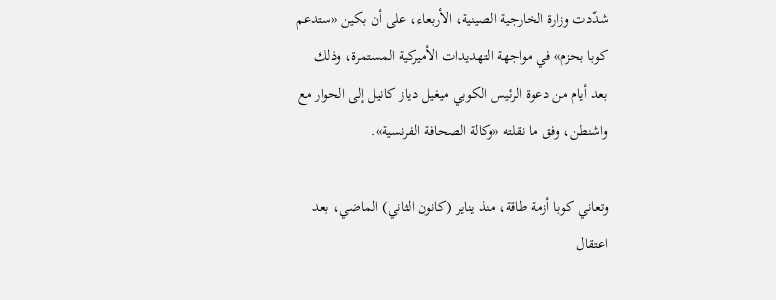شدّدت وزارة الخارجية الصينية، الأربعاء، على أن بكين «ستدعم كوبا بحزم» في مواجهة التهديدات الأميركية المستمرة، وذلك بعد أيام من دعوة الرئيس الكوبي ميغيل دياز كانيل إلى الحوار مع واشنطن، وفق ما نقلته «وكالة الصحافة الفرنسية».

وتعاني كوبا أزمة طاقة، منذ يناير (كانون الثاني) الماضي، بعد اعتقال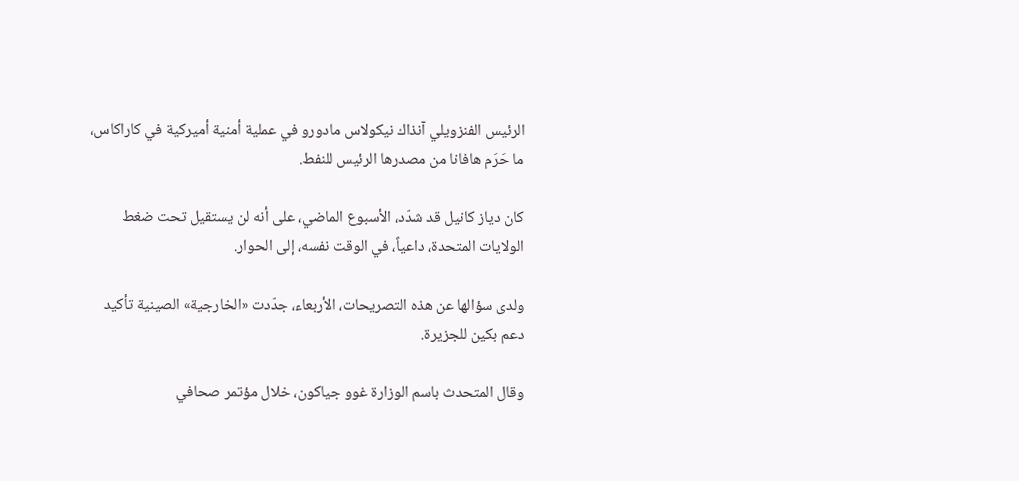الرئيس الفنزويلي آنذاك نيكولاس مادورو في عملية أمنية أميركية في كاراكاس، ما حَرَم هافانا من مصدرها الرئيس للنفط.

كان دياز كانيل قد شدّد، الأسبوع الماضي، على أنه لن يستقيل تحت ضغط الولايات المتحدة، داعياً، في الوقت نفسه، إلى الحوار.

ولدى سؤالها عن هذه التصريحات، الأربعاء، جدّدت «الخارجية» الصينية تأكيد دعم بكين للجزيرة.

وقال المتحدث باسم الوزارة غوو جياكون، خلال مؤتمر صحافي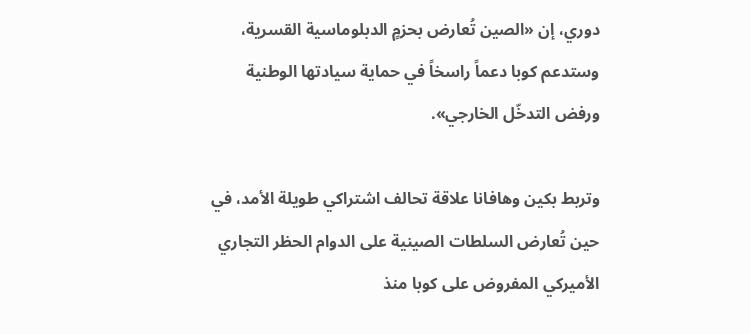دوري، إن «الصين تُعارض بحزمٍ الدبلوماسية القسرية، وستدعم كوبا دعماً راسخاً في حماية سيادتها الوطنية ورفض التدخّل الخارجي».

وتربط بكين وهافانا علاقة تحالف اشتراكي طويلة الأمد، في حين تُعارض السلطات الصينية على الدوام الحظر التجاري الأميركي المفروض على كوبا منذ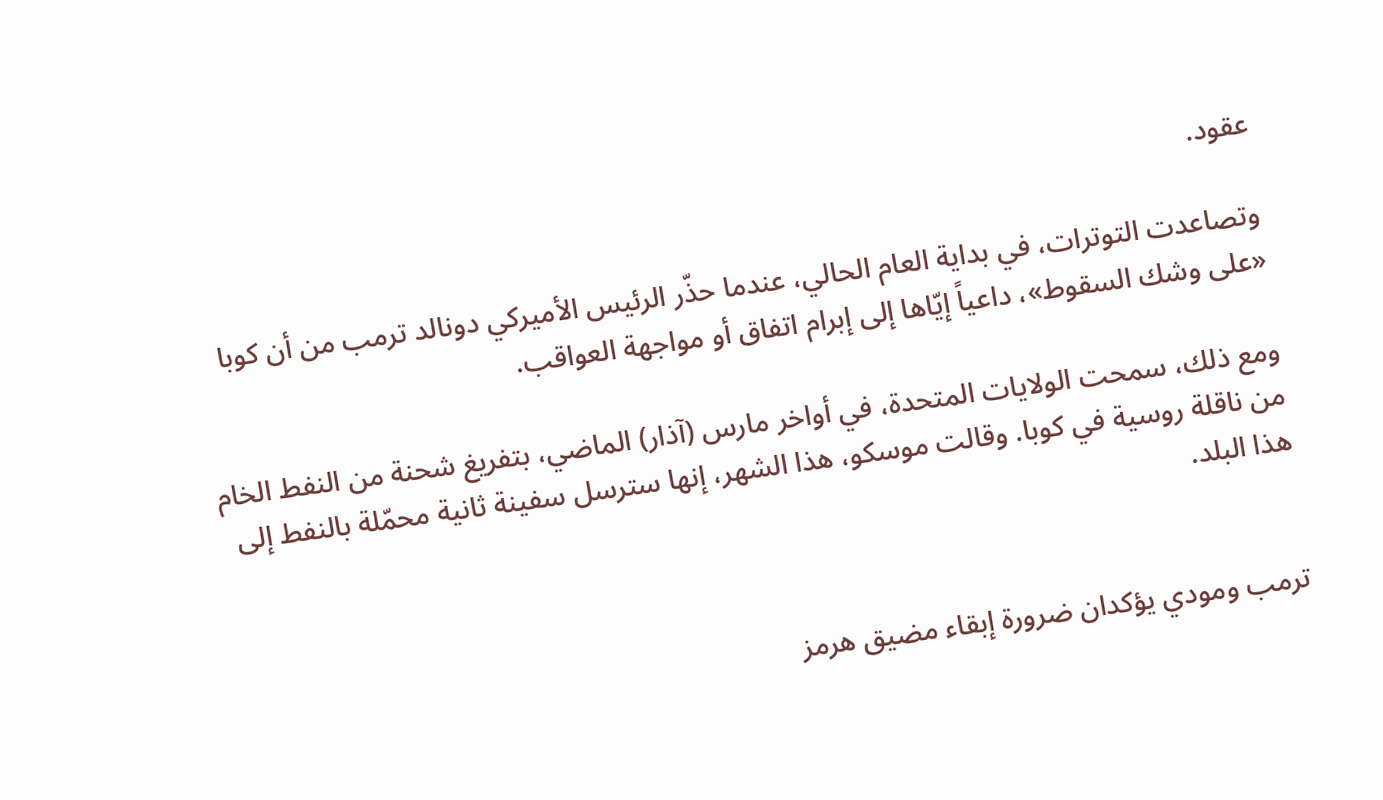عقود.

وتصاعدت التوترات، في بداية العام الحالي، عندما حذّر الرئيس الأميركي دونالد ترمب من أن كوبا «على وشك السقوط»، داعياً إيّاها إلى إبرام اتفاق أو مواجهة العواقب.

ومع ذلك، سمحت الولايات المتحدة، في أواخر مارس (آذار) الماضي، بتفريغ شحنة من النفط الخام من ناقلة روسية في كوبا. وقالت موسكو، هذا الشهر، إنها سترسل سفينة ثانية محمّلة بالنفط إلى هذا البلد.


ترمب ومودي يؤكدان ضرورة إبقاء مضيق هرمز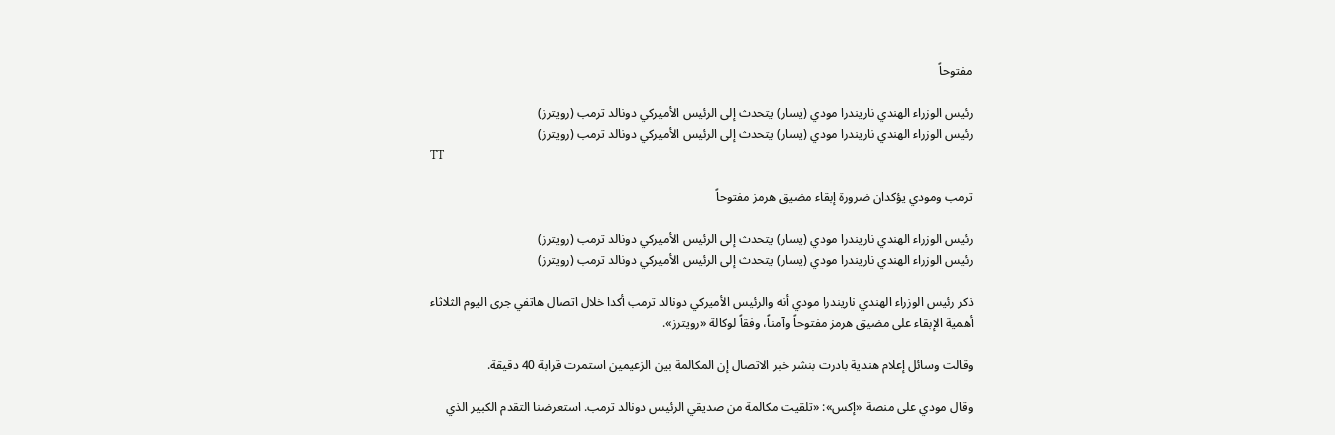مفتوحاً

رئيس الوزراء الهندي ناريندرا مودي (يسار) يتحدث إلى الرئيس الأميركي دونالد ترمب (رويترز)
رئيس الوزراء الهندي ناريندرا مودي (يسار) يتحدث إلى الرئيس الأميركي دونالد ترمب (رويترز)
TT

ترمب ومودي يؤكدان ضرورة إبقاء مضيق هرمز مفتوحاً

رئيس الوزراء الهندي ناريندرا مودي (يسار) يتحدث إلى الرئيس الأميركي دونالد ترمب (رويترز)
رئيس الوزراء الهندي ناريندرا مودي (يسار) يتحدث إلى الرئيس الأميركي دونالد ترمب (رويترز)

ذكر رئيس الوزراء الهندي ناريندرا مودي أنه والرئيس الأميركي دونالد ترمب أكدا خلال اتصال هاتفي جرى اليوم الثلاثاء أهمية الإبقاء على مضيق هرمز مفتوحاً وآمناً، وفقاً لوكالة «رويترز».

وقالت وسائل إعلام هندية بادرت بنشر خبر الاتصال ‌إن المكالمة بين ‌الزعيمين استمرت ‌قرابة 40 دقيقة.

وقال مودي على منصة «إكس»: «تلقيت مكالمة من صديقي الرئيس دونالد ترمب. استعرضنا التقدم الكبير الذي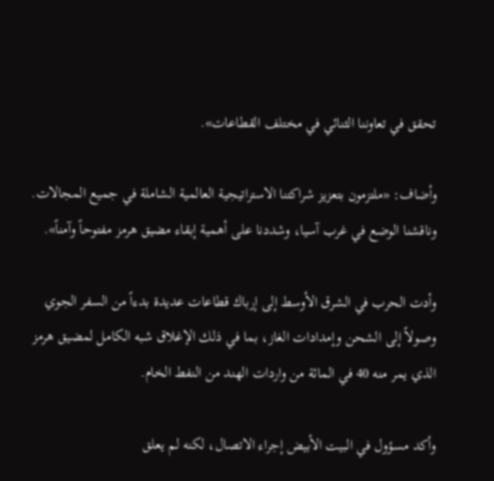تحقق في تعاوننا الثنائي في مختلف القطاعات».

وأضاف: «ملتزمون بتعزيز شراكتنا الاستراتيجية ‌العالمية ‌الشاملة في جميع المجالات. وناقشنا ‌الوضع في غرب آسيا، ‌وشددنا على أهمية إبقاء مضيق هرمز مفتوحاً وآمناً».

وأدت الحرب في الشرق الأوسط إلى إرباك ‌قطاعات عديدة بدءاً من السفر الجوي وصولاً إلى الشحن وإمدادات الغاز، بما في ذلك الإغلاق شبه الكامل لمضيق هرمز الذي يمر منه 40 في المائة من واردات الهند من النفط الخام.

وأكد مسؤول في البيت الأبيض إجراء الاتصال، لكنه لم يعلق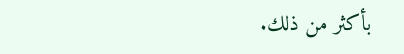بأكثر من ذلك.